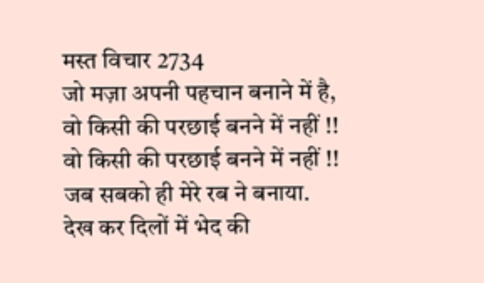मस्त विचार 2734
जो मज़ा अपनी पहचान बनाने में है,
वो किसी की परछाई बनने में नहीं !!
वो किसी की परछाई बनने में नहीं !!
जब सबको ही मेरे रब ने बनाया.
देख कर दिलों में भेद की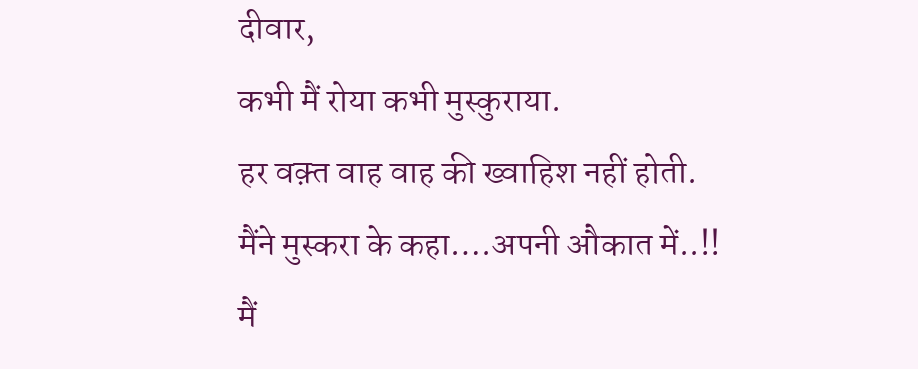दीवार,
कभी मैं रोया कभी मुस्कुराया.
हर वक़्त वाह वाह की ख्वाहिश नहीं होती.
मैंने मुस्करा के कहा….अपनी औकात में..!!
मैं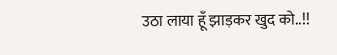उठा लाया हूँ झाड़कर खुद को..!!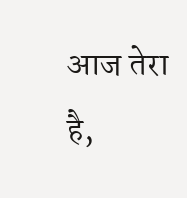आज तेरा है,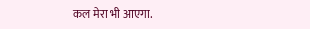कल मेरा भी आएगा.